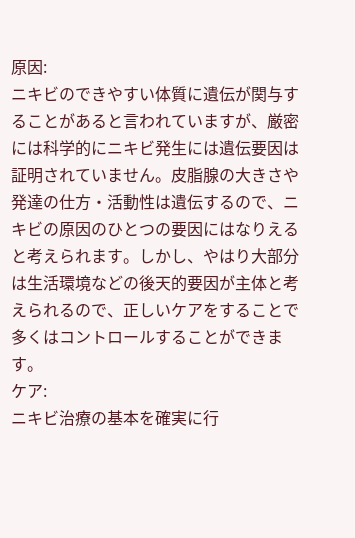原因:
ニキビのできやすい体質に遺伝が関与することがあると言われていますが、厳密には科学的にニキビ発生には遺伝要因は証明されていません。皮脂腺の大きさや発達の仕方・活動性は遺伝するので、ニキビの原因のひとつの要因にはなりえると考えられます。しかし、やはり大部分は生活環境などの後天的要因が主体と考えられるので、正しいケアをすることで多くはコントロールすることができます。
ケア:
ニキビ治療の基本を確実に行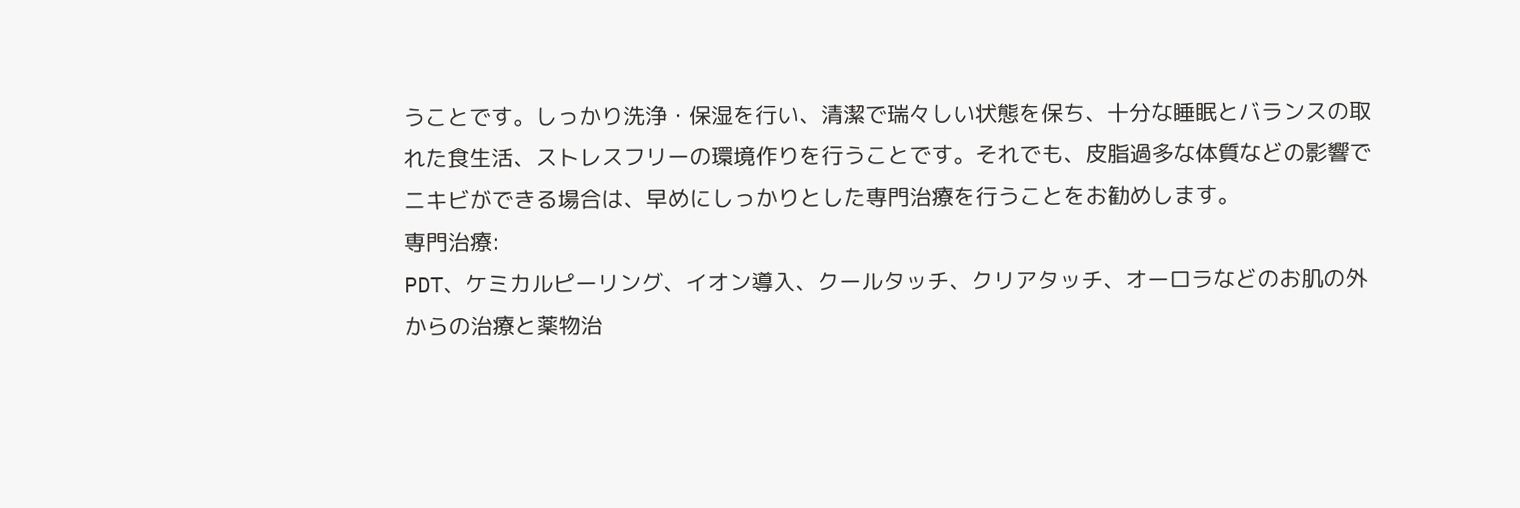うことです。しっかり洗浄・保湿を行い、清潔で瑞々しい状態を保ち、十分な睡眠とバランスの取れた食生活、ストレスフリーの環境作りを行うことです。それでも、皮脂過多な体質などの影響でニキビができる場合は、早めにしっかりとした専門治療を行うことをお勧めします。
専門治療:
PDT、ケミカルピーリング、イオン導入、クールタッチ、クリアタッチ、オーロラなどのお肌の外からの治療と薬物治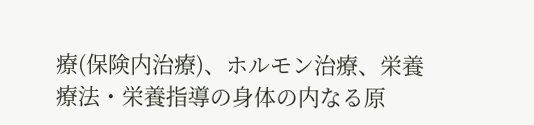療(保険内治療)、ホルモン治療、栄養療法・栄養指導の身体の内なる原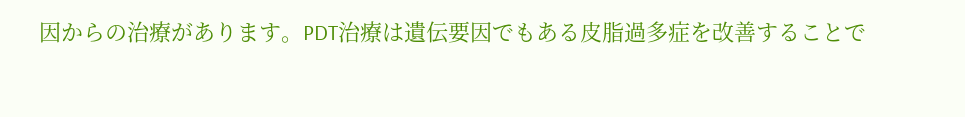因からの治療があります。PDT治療は遺伝要因でもある皮脂過多症を改善することで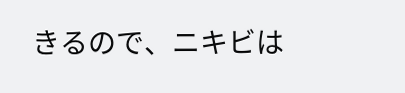きるので、ニキビは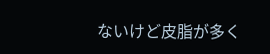ないけど皮脂が多く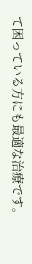て困っている方にも最適な治療です。